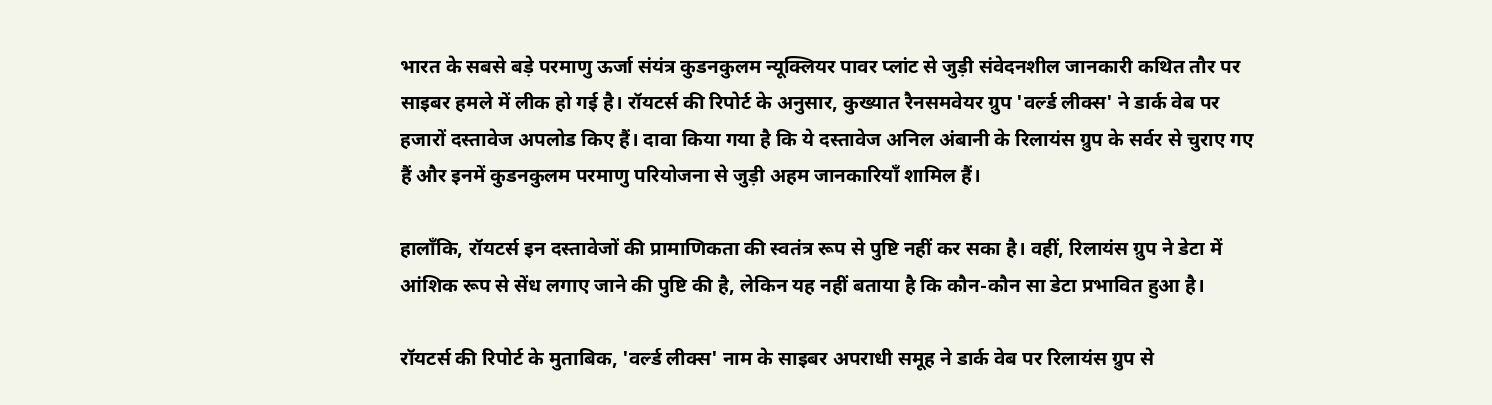भारत के सबसे बड़े परमाणु ऊर्जा संयंत्र कुडनकुलम न्यूक्लियर पावर प्लांट से जुड़ी संवेदनशील जानकारी कथित तौर पर साइबर हमले में लीक हो गई है। रॉयटर्स की रिपोर्ट के अनुसार, कुख्यात रैनसमवेयर ग्रुप 'वर्ल्ड लीक्स' ने डार्क वेब पर हजारों दस्तावेज अपलोड किए हैं। दावा किया गया है कि ये दस्तावेज अनिल अंबानी के रिलायंस ग्रुप के सर्वर से चुराए गए हैं और इनमें कुडनकुलम परमाणु परियोजना से जुड़ी अहम जानकारियाँ शामिल हैं।

हालाँकि, रॉयटर्स इन दस्तावेजों की प्रामाणिकता की स्वतंत्र रूप से पुष्टि नहीं कर सका है। वहीं, रिलायंस ग्रुप ने डेटा में आंशिक रूप से सेंध लगाए जाने की पुष्टि की है, लेकिन यह नहीं बताया है कि कौन-कौन सा डेटा प्रभावित हुआ है।

रॉयटर्स की रिपोर्ट के मुताबिक, 'वर्ल्ड लीक्स' नाम के साइबर अपराधी समूह ने डार्क वेब पर रिलायंस ग्रुप से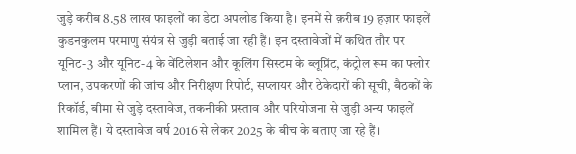जुड़े करीब 8.58 लाख फाइलों का डेटा अपलोड किया है। इनमें से क़रीब 19 हज़ार फाइलें कुडनकुलम परमाणु संयंत्र से जुड़ी बताई जा रही हैं। इन दस्तावेजों में कथित तौर पर यूनिट-3 और यूनिट-4 के वेंटिलेशन और कूलिंग सिस्टम के ब्लूप्रिंट, कंट्रोल रूम का फ्लोर प्लान, उपकरणों की जांच और निरीक्षण रिपोर्ट, सप्लायर और ठेकेदारों की सूची, बैठकों के रिकॉर्ड, बीमा से जुड़े दस्तावेज, तकनीकी प्रस्ताव और परियोजना से जुड़ी अन्य फाइलें शामिल हैं। ये दस्तावेज वर्ष 2016 से लेकर 2025 के बीच के बताए जा रहे हैं।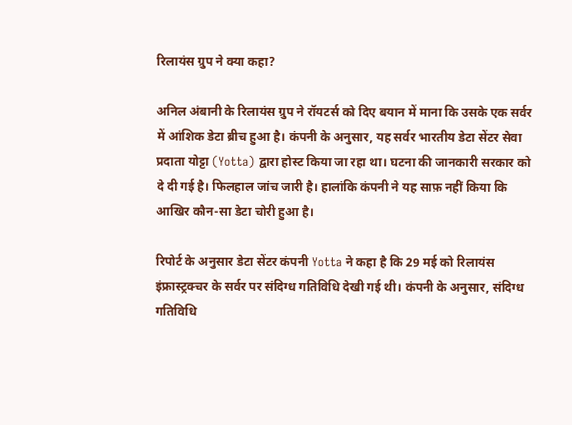रिलायंस ग्रुप ने क्या कहा?

अनिल अंबानी के रिलायंस ग्रुप ने रॉयटर्स को दिए बयान में माना कि उसके एक सर्वर में आंशिक डेटा ब्रीच हुआ है। कंपनी के अनुसार, यह सर्वर भारतीय डेटा सेंटर सेवा प्रदाता योट्टा (Yotta) द्वारा होस्ट किया जा रहा था। घटना की जानकारी सरकार को दे दी गई है। फिलहाल जांच जारी है। हालांकि कंपनी ने यह साफ़ नहीं किया कि आखिर कौन-सा डेटा चोरी हुआ है।

रिपोर्ट के अनुसार डेटा सेंटर कंपनी Yotta ने कहा है कि 29 मई को रिलायंस इंफ्रास्ट्रक्चर के सर्वर पर संदिग्ध गतिविधि देखी गई थी। कंपनी के अनुसार, संदिग्ध गतिविधि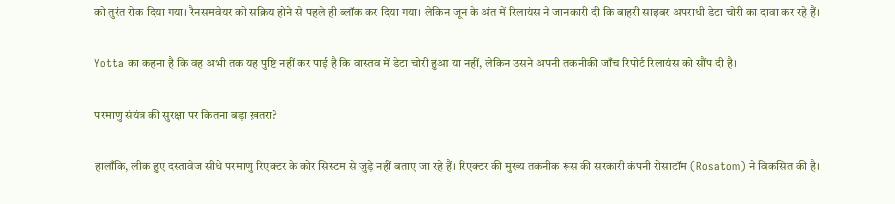को तुरंत रोक दिया गया। रैनसमवेयर को सक्रिय होने से पहले ही ब्लॉक कर दिया गया। लेकिन जून के अंत में रिलायंस ने जानकारी दी कि बाहरी साइबर अपराधी डेटा चोरी का दावा कर रहे हैं।

Yotta का कहना है कि वह अभी तक यह पुष्टि नहीं कर पाई है कि वास्तव में डेटा चोरी हुआ या नहीं, लेकिन उसने अपनी तकनीकी जाँच रिपोर्ट रिलायंस को सौंप दी है।

परमाणु संयंत्र की सुरक्षा पर कितना बड़ा ख़तरा?

हालाँकि, लीक हुए दस्तावेज सीधे परमाणु रिएक्टर के कोर सिस्टम से जुड़े नहीं बताए जा रहे हैं। रिएक्टर की मुख्य तकनीक रूस की सरकारी कंपनी रोसाटॉम (Rosatom) ने विकसित की है।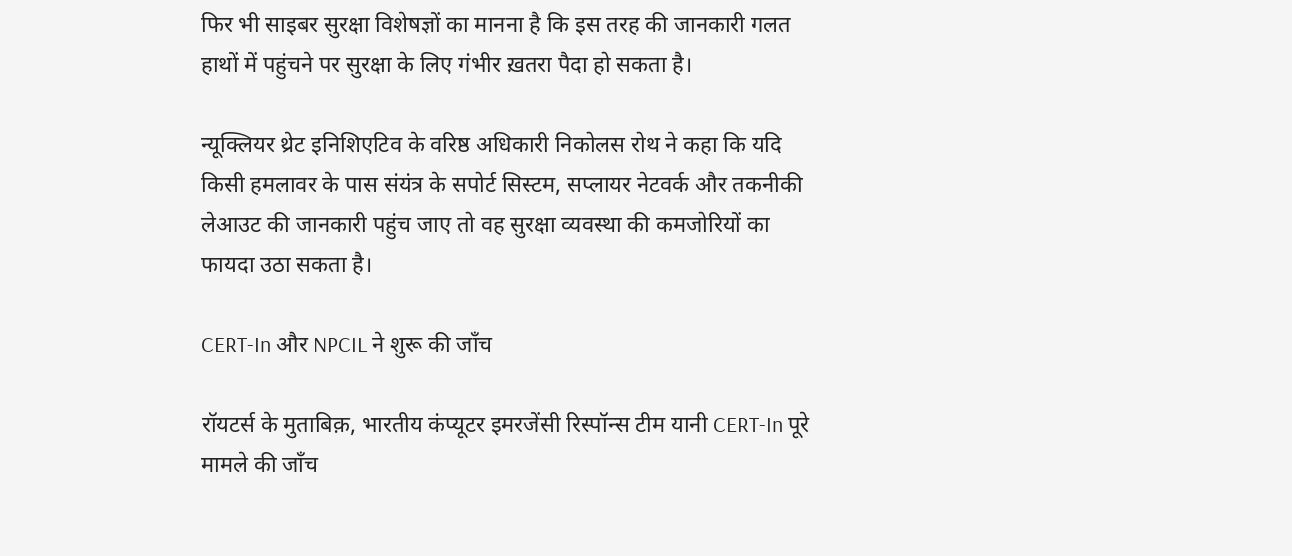फिर भी साइबर सुरक्षा विशेषज्ञों का मानना है कि इस तरह की जानकारी गलत हाथों में पहुंचने पर सुरक्षा के लिए गंभीर ख़तरा पैदा हो सकता है।

न्यूक्लियर थ्रेट इनिशिएटिव के वरिष्ठ अधिकारी निकोलस रोथ ने कहा कि यदि किसी हमलावर के पास संयंत्र के सपोर्ट सिस्टम, सप्लायर नेटवर्क और तकनीकी लेआउट की जानकारी पहुंच जाए तो वह सुरक्षा व्यवस्था की कमजोरियों का फायदा उठा सकता है।

CERT-In और NPCIL ने शुरू की जाँच

रॉयटर्स के मुताबिक़, भारतीय कंप्यूटर इमरजेंसी रिस्पॉन्स टीम यानी CERT-In पूरे मामले की जाँच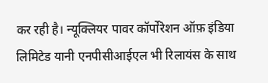कर रही है। न्यूक्लियर पावर कॉर्पोरेशन ऑफ़ इंडिया लिमिटेड यानी एनपीसीआईएल भी रिलायंस के साथ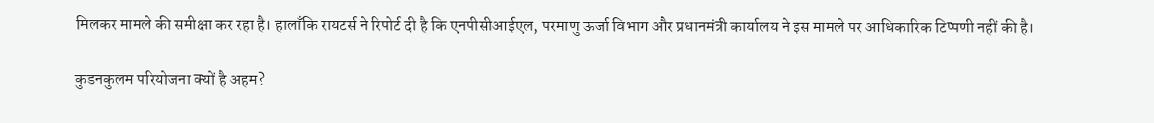मिलकर मामले की समीक्षा कर रहा है। हालाँकि रायटर्स ने रिपोर्ट दी है कि एनपीसीआईएल, परमाणु ऊर्जा विभाग और प्रधानमंत्री कार्यालय ने इस मामले पर आधिकारिक टिप्पणी नहीं की है।

कुडनकुलम परियोजना क्यों है अहम?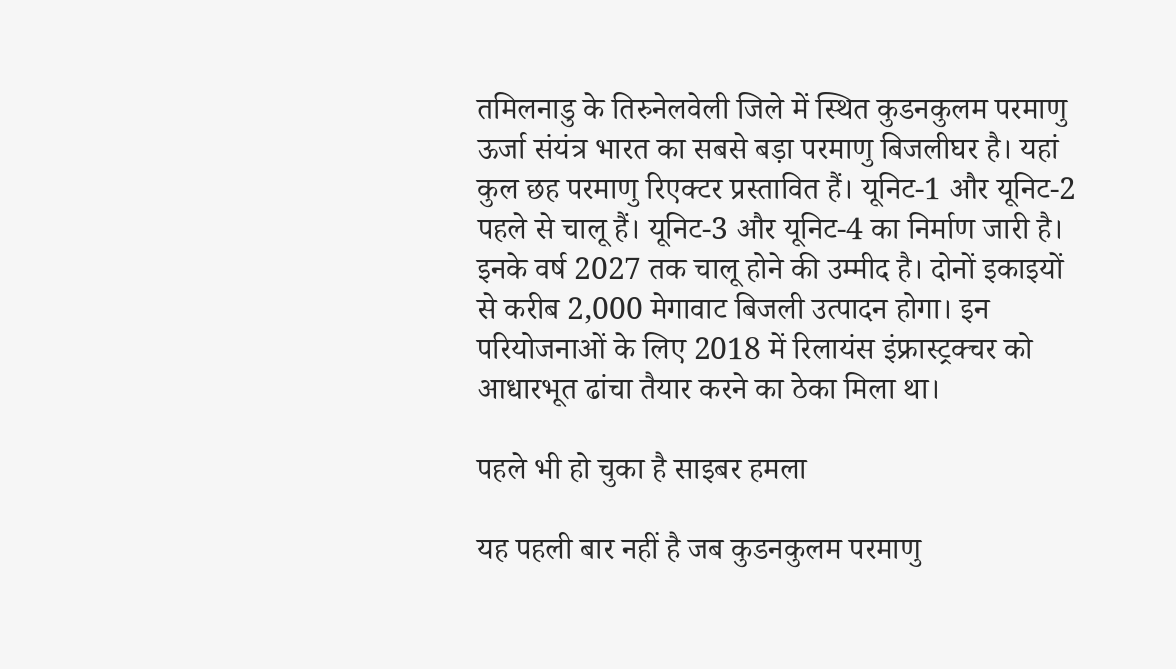तमिलनाडु के तिरुनेलवेली जिले में स्थित कुडनकुलम परमाणु ऊर्जा संयंत्र भारत का सबसे बड़ा परमाणु बिजलीघर है। यहां कुल छह परमाणु रिएक्टर प्रस्तावित हैं। यूनिट-1 और यूनिट-2 पहले से चालू हैं। यूनिट-3 और यूनिट-4 का निर्माण जारी है। इनके वर्ष 2027 तक चालू होने की उम्मीद है। दोनों इकाइयों से करीब 2,000 मेगावाट बिजली उत्पादन होगा। इन परियोजनाओं के लिए 2018 में रिलायंस इंफ्रास्ट्रक्चर को आधारभूत ढांचा तैयार करने का ठेका मिला था।

पहले भी हो चुका है साइबर हमला

यह पहली बार नहीं है जब कुडनकुलम परमाणु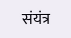संयंत्र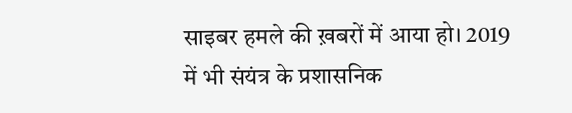साइबर हमले की ख़बरों में आया हो। 2019 में भी संयंत्र के प्रशासनिक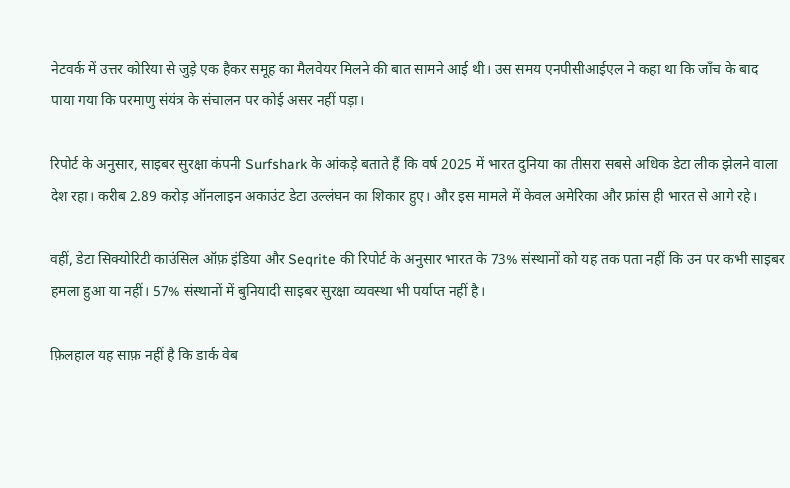नेटवर्क में उत्तर कोरिया से जुड़े एक हैकर समूह का मैलवेयर मिलने की बात सामने आई थी। उस समय एनपीसीआईएल ने कहा था कि जाँच के बाद पाया गया कि परमाणु संयंत्र के संचालन पर कोई असर नहीं पड़ा।

रिपोर्ट के अनुसार, साइबर सुरक्षा कंपनी Surfshark के आंकड़े बताते हैं कि वर्ष 2025 में भारत दुनिया का तीसरा सबसे अधिक डेटा लीक झेलने वाला देश रहा। करीब 2.89 करोड़ ऑनलाइन अकाउंट डेटा उल्लंघन का शिकार हुए। और इस मामले में केवल अमेरिका और फ्रांस ही भारत से आगे रहे।

वहीं, डेटा सिक्योरिटी काउंसिल ऑफ़ इंडिया और Seqrite की रिपोर्ट के अनुसार भारत के 73% संस्थानों को यह तक पता नहीं कि उन पर कभी साइबर हमला हुआ या नहीं। 57% संस्थानों में बुनियादी साइबर सुरक्षा व्यवस्था भी पर्याप्त नहीं है।

फ़िलहाल यह साफ़ नहीं है कि डार्क वेब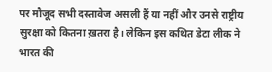पर मौजूद सभी दस्तावेज असली हैं या नहीं और उनसे राष्ट्रीय सुरक्षा को कितना ख़तरा है। लेकिन इस कथित डेटा लीक ने भारत की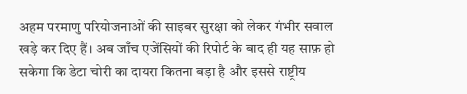अहम परमाणु परियोजनाओं की साइबर सुरक्षा को लेकर गंभीर सवाल खड़े कर दिए हैं। अब जाँच एजेंसियों की रिपोर्ट के बाद ही यह साफ़ हो सकेगा कि डेटा चोरी का दायरा कितना बड़ा है और इससे राष्ट्रीय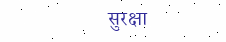सुरक्षा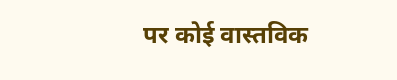पर कोई वास्तविक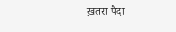ख़तरा पैदा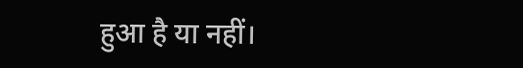हुआ है या नहीं।